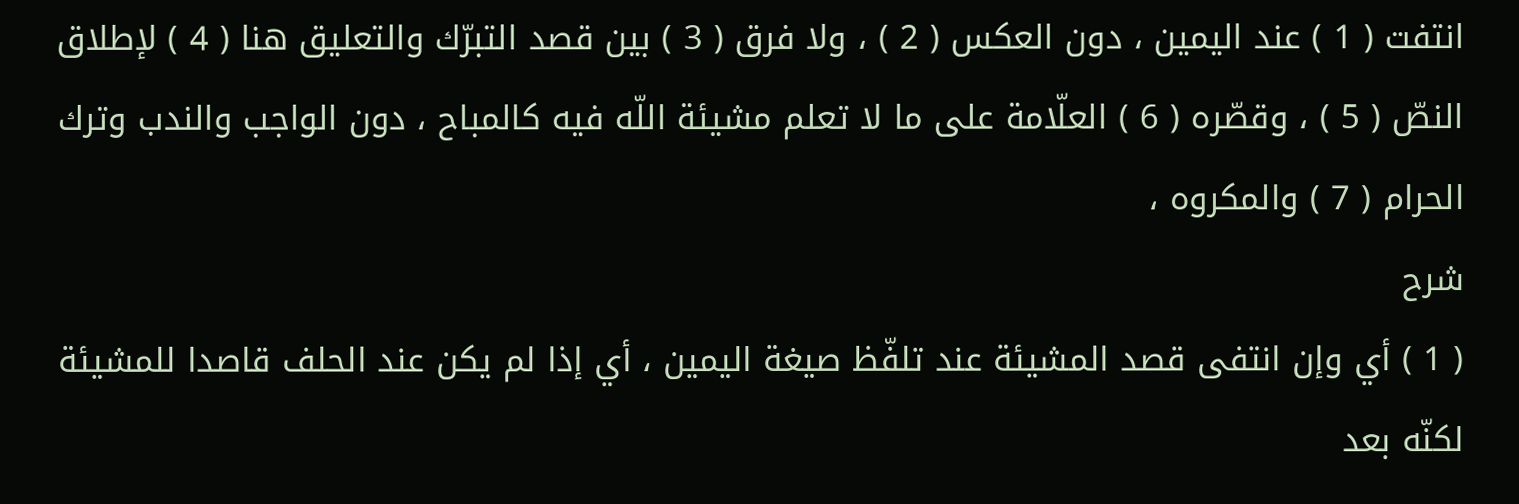انتفت ( 1 ) عند اليمين ، دون العكس ( 2 ) ، ولا فرق ( 3 ) بين قصد التبرّك والتعليق هنا ( 4 ) لإطلاق النصّ ( 5 ) ، وقصّره ( 6 ) العلّامة على ما لا تعلم مشيئة اللّه فيه كالمباح ، دون الواجب والندب وترك الحرام ( 7 ) والمكروه ،
شرح
( 1 ) أي وإن انتفى قصد المشيئة عند تلفّظ صيغة اليمين ، أي إذا لم يكن عند الحلف قاصدا للمشيئة لكنّه بعد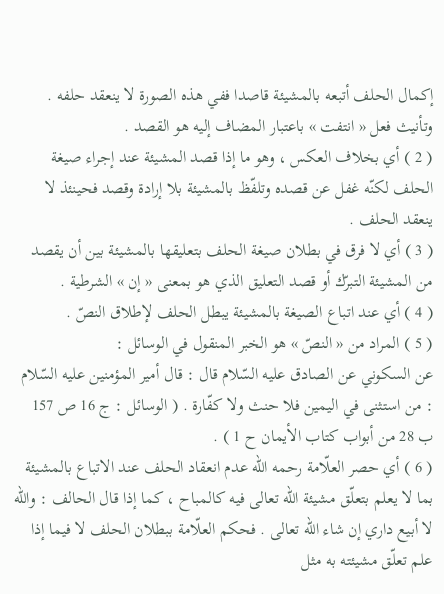إكمال الحلف أتبعه بالمشيئة قاصدا ففي هذه الصورة لا ينعقد حلفه .
وتأنيث فعل « انتفت » باعتبار المضاف إليه هو القصد .
( 2 ) أي بخلاف العكس ، وهو ما إذا قصد المشيئة عند إجراء صيغة الحلف لكنّه غفل عن قصده وتلفّظ بالمشيئة بلا إرادة وقصد فحينئذ لا ينعقد الحلف .
( 3 ) أي لا فرق في بطلان صيغة الحلف بتعليقها بالمشيئة بين أن يقصد من المشيئة التبرّك أو قصد التعليق الذي هو بمعنى « إن » الشرطية .
( 4 ) أي عند اتباع الصيغة بالمشيئة يبطل الحلف لإطلاق النصّ .
( 5 ) المراد من « النصّ » هو الخبر المنقول في الوسائل :
عن السكوني عن الصادق عليه السّلام قال : قال أمير المؤمنين عليه السّلام : من استثنى في اليمين فلا حنث ولا كفّارة . ( الوسائل : ج 16 ص 157 ب 28 من أبواب كتاب الأيمان ح 1 ) .
( 6 ) أي حصر العلّامة رحمه اللّه عدم انعقاد الحلف عند الاتباع بالمشيئة بما لا يعلم بتعلّق مشيئة اللّه تعالى فيه كالمباح ، كما إذا قال الحالف : واللّه لا أبيع داري إن شاء اللّه تعالى . فحكم العلّامة ببطلان الحلف لا فيما إذا علم تعلّق مشيئته به مثل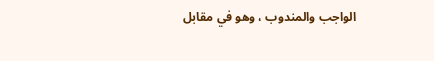الواجب والمندوب ، وهو في مقابل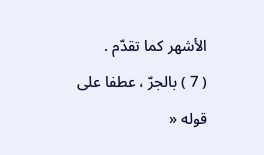الأشهر كما تقدّم .
( 7 ) بالجرّ ، عطفا على قوله «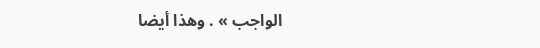الواجب » . وهذا أيضا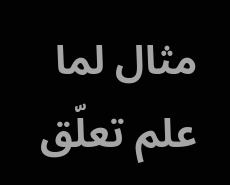مثال لما علم تعلّق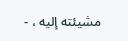مشيئته إليه ، -